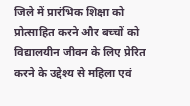जिले में प्रारंभिक शिक्षा को प्रोत्साहित करने और बच्चों को विद्यालयीन जीवन के लिए प्रेरित करने के उद्देश्य से महिला एवं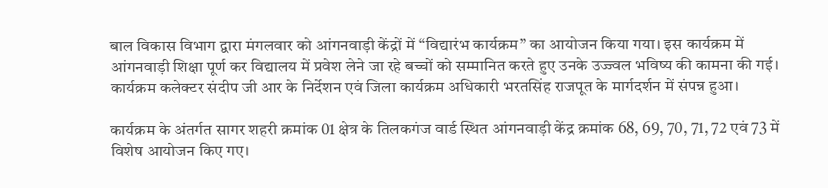बाल विकास विभाग द्वारा मंगलवार को आंगनवाड़ी केंद्रों में “विद्यारंभ कार्यक्रम” का आयोजन किया गया। इस कार्यक्रम में आंगनवाड़ी शिक्षा पूर्ण कर विद्यालय में प्रवेश लेने जा रहे बच्चों को सम्मानित करते हुए उनके उज्ज्वल भविष्य की कामना की गई। कार्यक्रम कलेक्टर संदीप जी आर के निर्देशन एवं जिला कार्यक्रम अधिकारी भरतसिंह राजपूत के मार्गदर्शन में संपन्न हुआ।

कार्यक्रम के अंतर्गत सागर शहरी क्रमांक 01 क्षेत्र के तिलकगंज वार्ड स्थित आंगनवाड़ी केंद्र क्रमांक 68, 69, 70, 71, 72 एवं 73 में विशेष आयोजन किए गए।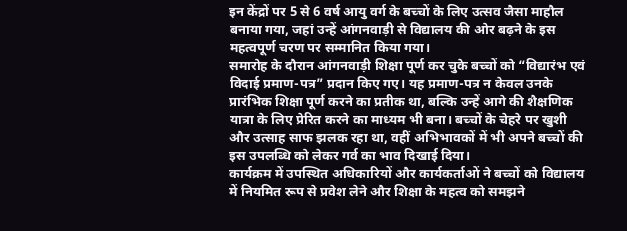इन केंद्रों पर 5 से 6 वर्ष आयु वर्ग के बच्चों के लिए उत्सव जैसा माहौल बनाया गया, जहां उन्हें आंगनवाड़ी से विद्यालय की ओर बढ़ने के इस महत्वपूर्ण चरण पर सम्मानित किया गया।
समारोह के दौरान आंगनवाड़ी शिक्षा पूर्ण कर चुके बच्चों को “विद्यारंभ एवं विदाई प्रमाण-पत्र” प्रदान किए गए। यह प्रमाण-पत्र न केवल उनके प्रारंभिक शिक्षा पूर्ण करने का प्रतीक था, बल्कि उन्हें आगे की शैक्षणिक यात्रा के लिए प्रेरित करने का माध्यम भी बना। बच्चों के चेहरे पर खुशी और उत्साह साफ झलक रहा था, वहीं अभिभावकों में भी अपने बच्चों की इस उपलब्धि को लेकर गर्व का भाव दिखाई दिया।
कार्यक्रम में उपस्थित अधिकारियों और कार्यकर्ताओं ने बच्चों को विद्यालय में नियमित रूप से प्रवेश लेने और शिक्षा के महत्व को समझने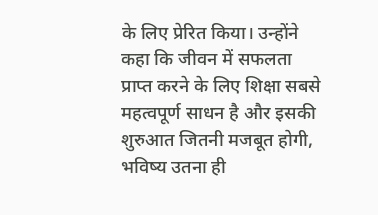के लिए प्रेरित किया। उन्होंने कहा कि जीवन में सफलता प्राप्त करने के लिए शिक्षा सबसे महत्वपूर्ण साधन है और इसकी शुरुआत जितनी मजबूत होगी, भविष्य उतना ही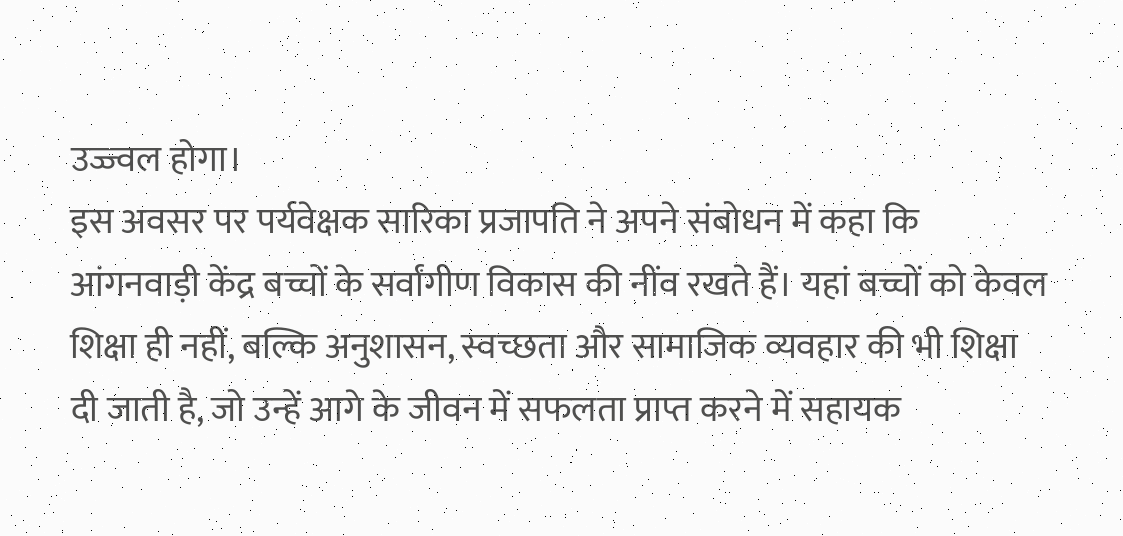उज्ज्वल होगा।
इस अवसर पर पर्यवेक्षक सारिका प्रजापति ने अपने संबोधन में कहा कि आंगनवाड़ी केंद्र बच्चों के सर्वांगीण विकास की नींव रखते हैं। यहां बच्चों को केवल शिक्षा ही नहीं, बल्कि अनुशासन, स्वच्छता और सामाजिक व्यवहार की भी शिक्षा दी जाती है, जो उन्हें आगे के जीवन में सफलता प्राप्त करने में सहायक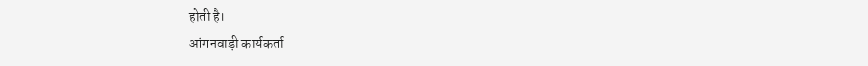होती है।
आंगनवाड़ी कार्यकर्ता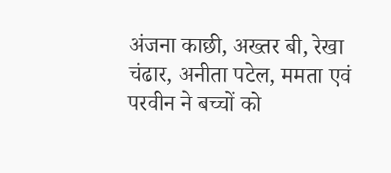अंजना काछी, अख्तर बी, रेखा चंढार, अनीता पटेल, ममता एवं परवीन ने बच्चों को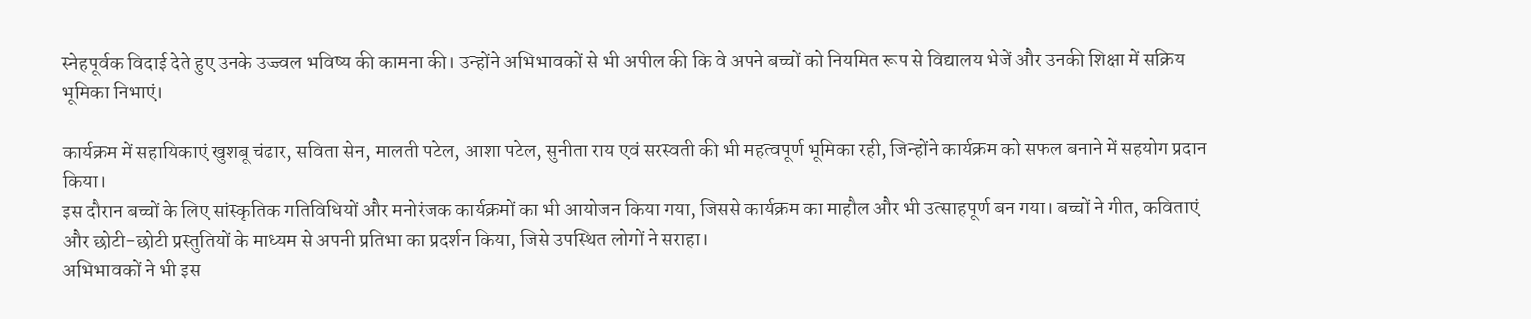स्नेहपूर्वक विदाई देते हुए उनके उज्ज्वल भविष्य की कामना की। उन्होंने अभिभावकों से भी अपील की कि वे अपने बच्चों को नियमित रूप से विद्यालय भेजें और उनकी शिक्षा में सक्रिय भूमिका निभाएं।

कार्यक्रम में सहायिकाएं खुशबू चंढार, सविता सेन, मालती पटेल, आशा पटेल, सुनीता राय एवं सरस्वती की भी महत्वपूर्ण भूमिका रही, जिन्होंने कार्यक्रम को सफल बनाने में सहयोग प्रदान किया।
इस दौरान बच्चों के लिए सांस्कृतिक गतिविधियों और मनोरंजक कार्यक्रमों का भी आयोजन किया गया, जिससे कार्यक्रम का माहौल और भी उत्साहपूर्ण बन गया। बच्चों ने गीत, कविताएं और छोटी-छोटी प्रस्तुतियों के माध्यम से अपनी प्रतिभा का प्रदर्शन किया, जिसे उपस्थित लोगों ने सराहा।
अभिभावकों ने भी इस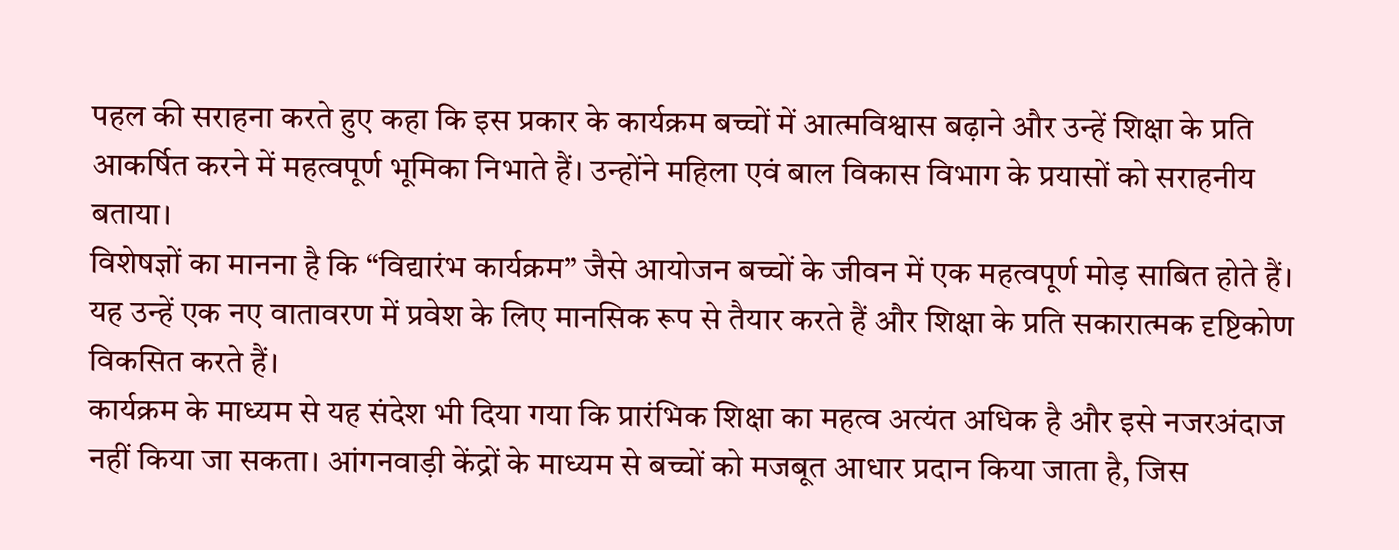पहल की सराहना करते हुए कहा कि इस प्रकार के कार्यक्रम बच्चों में आत्मविश्वास बढ़ाने और उन्हें शिक्षा के प्रति आकर्षित करने में महत्वपूर्ण भूमिका निभाते हैं। उन्होंने महिला एवं बाल विकास विभाग के प्रयासों को सराहनीय बताया।
विशेषज्ञों का मानना है कि “विद्यारंभ कार्यक्रम” जैसे आयोजन बच्चों के जीवन में एक महत्वपूर्ण मोड़ साबित होते हैं। यह उन्हें एक नए वातावरण में प्रवेश के लिए मानसिक रूप से तैयार करते हैं और शिक्षा के प्रति सकारात्मक दृष्टिकोण विकसित करते हैं।
कार्यक्रम के माध्यम से यह संदेश भी दिया गया कि प्रारंभिक शिक्षा का महत्व अत्यंत अधिक है और इसे नजरअंदाज नहीं किया जा सकता। आंगनवाड़ी केंद्रों के माध्यम से बच्चों को मजबूत आधार प्रदान किया जाता है, जिस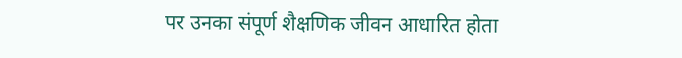पर उनका संपूर्ण शैक्षणिक जीवन आधारित होता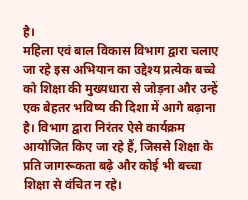है।
महिला एवं बाल विकास विभाग द्वारा चलाए जा रहे इस अभियान का उद्देश्य प्रत्येक बच्चे को शिक्षा की मुख्यधारा से जोड़ना और उन्हें एक बेहतर भविष्य की दिशा में आगे बढ़ाना है। विभाग द्वारा निरंतर ऐसे कार्यक्रम आयोजित किए जा रहे हैं, जिससे शिक्षा के प्रति जागरूकता बढ़े और कोई भी बच्चा शिक्षा से वंचित न रहे।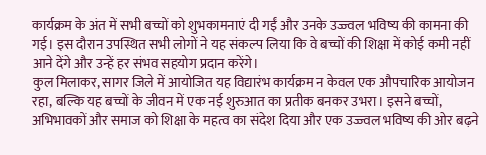कार्यक्रम के अंत में सभी बच्चों को शुभकामनाएं दी गईं और उनके उज्ज्वल भविष्य की कामना की गई। इस दौरान उपस्थित सभी लोगों ने यह संकल्प लिया कि वे बच्चों की शिक्षा में कोई कमी नहीं आने देंगे और उन्हें हर संभव सहयोग प्रदान करेंगे।
कुल मिलाकर, सागर जिले में आयोजित यह विद्यारंभ कार्यक्रम न केवल एक औपचारिक आयोजन रहा, बल्कि यह बच्चों के जीवन में एक नई शुरुआत का प्रतीक बनकर उभरा। इसने बच्चों, अभिभावकों और समाज को शिक्षा के महत्व का संदेश दिया और एक उज्ज्वल भविष्य की ओर बढ़ने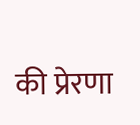की प्रेरणा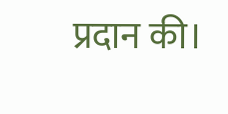प्रदान की।